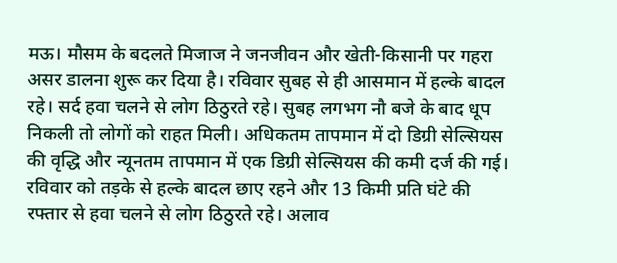मऊ। मौसम के बदलते मिजाज ने जनजीवन और खेती-किसानी पर गहरा असर डालना शुरू कर दिया है। रविवार सुबह से ही आसमान में हल्के बादल रहे। सर्द हवा चलने से लोग ठिठुरते रहे। सुबह लगभग नौ बजे के बाद धूप निकली तो लोगों को राहत मिली। अधिकतम तापमान में दो डिग्री सेल्सियस की वृद्धि और न्यूनतम तापमान में एक डिग्री सेल्सियस की कमी दर्ज की गई।
रविवार को तड़के से हल्के बादल छाए रहने और 13 किमी प्रति घंटे की रफ्तार से हवा चलने से लोग ठिठुरते रहे। अलाव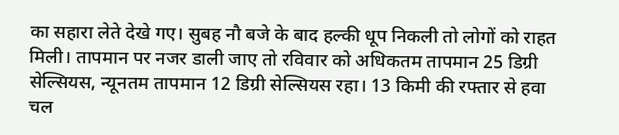का सहारा लेते देखे गए। सुबह नौ बजे के बाद हल्की धूप निकली तो लोगों को राहत मिली। तापमान पर नजर डाली जाए तो रविवार को अधिकतम तापमान 25 डिग्री सेल्सियस, न्यूनतम तापमान 12 डिग्री सेल्सियस रहा। 13 किमी की रफ्तार से हवा चल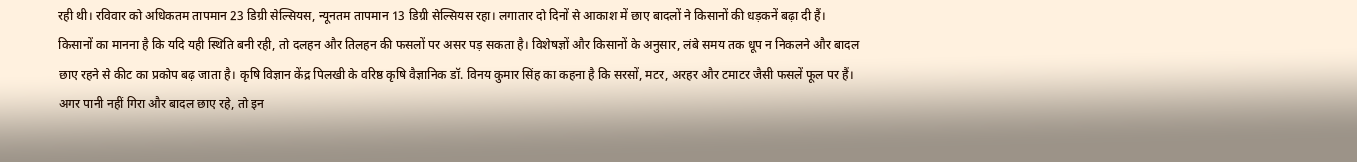रही थी। रविवार को अधिकतम तापमान 23 डिग्री सेल्सियस, न्यूनतम तापमान 13 डिग्री सेल्सियस रहा। लगातार दो दिनों से आकाश में छाए बादलों ने किसानों की धड़कनें बढ़ा दी हैं। किसानों का मानना है कि यदि यही स्थिति बनी रही, तो दलहन और तिलहन की फसलों पर असर पड़ सकता है। विशेषज्ञों और किसानों के अनुसार, लंबे समय तक धूप न निकलने और बादल छाए रहने से कीट का प्रकोप बढ़ जाता है। कृषि विज्ञान केंद्र पिलखी के वरिष्ठ कृषि वैज्ञानिक डॉ. विनय कुमार सिंह का कहना है कि सरसों, मटर, अरहर और टमाटर जैसी फसलें फूल पर हैं। अगर पानी नहीं गिरा और बादल छाए रहे, तो इन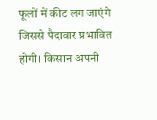फूलों में कीट लग जाएंगे जिससे पैदावार प्रभावित होगी। किसान अपनी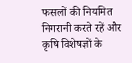फसलों की नियमित निगरानी करते रहें और कृषि विशेषज्ञों के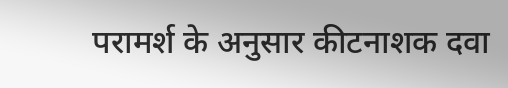परामर्श के अनुसार कीटनाशक दवा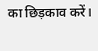का छिड़काव करें।